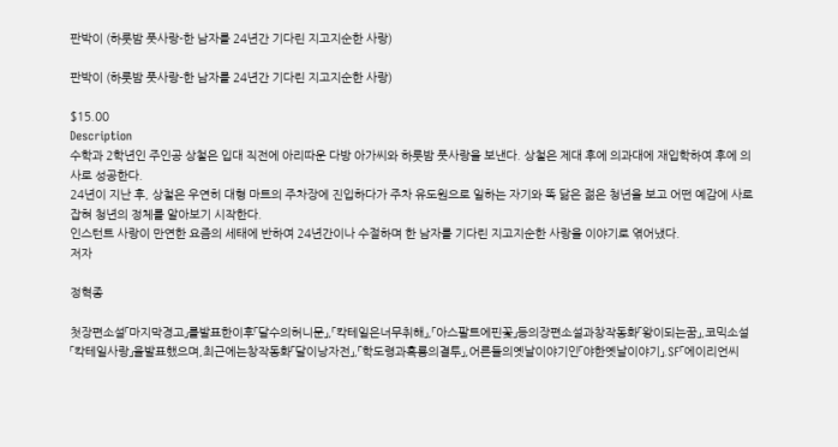판박이 (하룻밤 풋사랑-한 남자를 24년간 기다린 지고지순한 사랑)

판박이 (하룻밤 풋사랑-한 남자를 24년간 기다린 지고지순한 사랑)

$15.00
Description
수학과 2학년인 주인공 상철은 입대 직전에 아리따운 다방 아가씨와 하룻밤 풋사랑을 보낸다. 상철은 제대 후에 의과대에 재입학하여 후에 의사로 성공한다.
24년이 지난 후, 상철은 우연히 대형 마트의 주차장에 진입하다가 주차 유도원으로 일하는 자기와 똑 닮은 젊은 청년을 보고 어떤 예감에 사로잡혀 청년의 정체를 알아보기 시작한다.
인스턴트 사랑이 만연한 요즘의 세태에 반하여 24년간이나 수절하며 한 남자를 기다린 지고지순한 사랑을 이야기로 엮어냈다.
저자

정혁종

첫장편소설「마지막경고」를발표한이후「달수의허니문」,「칵테일은너무취해」,「아스팔트에핀꽃」등의장편소설과창작동화「왕이되는꿈」,코믹소설「칵테일사랑」을발표했으며,최근에는창작동화「달이낭자전」,「학도령과흑룡의결투」,어른들의옛날이야기인「야한옛날이야기」.SF「에이리언씨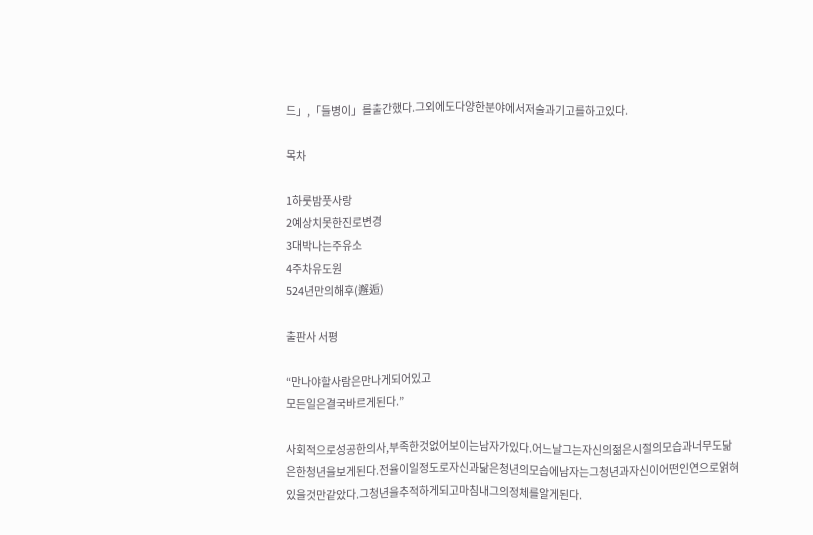드」,「들병이」를출간했다.그외에도다양한분야에서저술과기고를하고있다.

목차

1하룻밤풋사랑
2예상치못한진로변경
3대박나는주유소
4주차유도원
524년만의해후(邂逅)

출판사 서평

“만나야할사람은만나게되어있고
모든일은결국바르게된다.”

사회적으로성공한의사,부족한것없어보이는남자가있다.어느날그는자신의젊은시절의모습과너무도닮은한청년을보게된다.전율이일정도로자신과닮은청년의모습에남자는그청년과자신이어떤인연으로얽혀있을것만같았다.그청년을추적하게되고마침내그의정체를알게된다.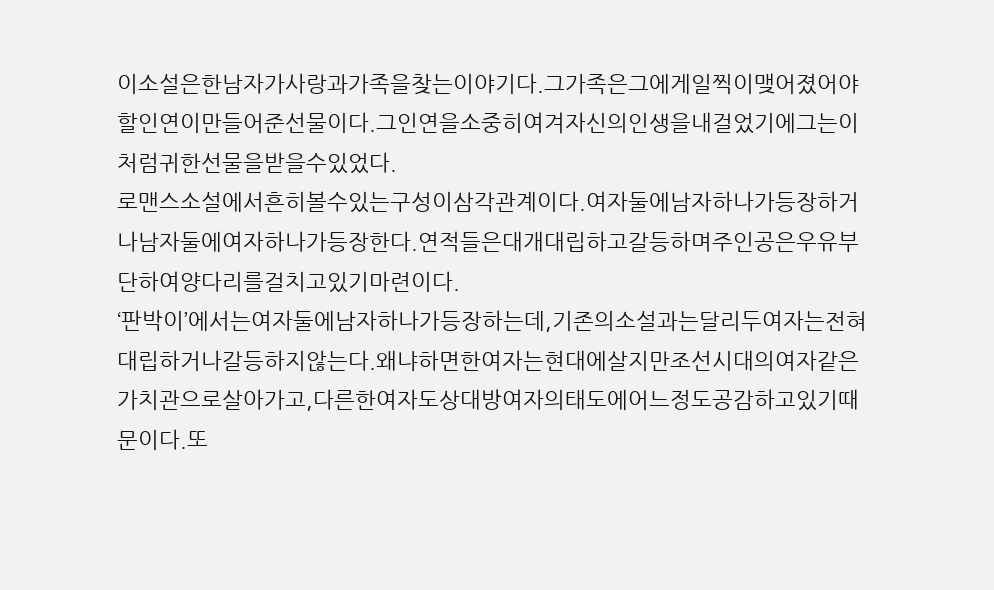이소설은한남자가사랑과가족을찾는이야기다.그가족은그에게일찍이맺어졌어야할인연이만들어준선물이다.그인연을소중히여겨자신의인생을내걸었기에그는이처럼귀한선물을받을수있었다.
로맨스소설에서흔히볼수있는구성이삼각관계이다.여자둘에남자하나가등장하거나남자둘에여자하나가등장한다.연적들은대개대립하고갈등하며주인공은우유부단하여양다리를걸치고있기마련이다.
‘판박이’에서는여자둘에남자하나가등장하는데,기존의소설과는달리두여자는전혀대립하거나갈등하지않는다.왜냐하면한여자는현대에살지만조선시대의여자같은가치관으로살아가고,다른한여자도상대방여자의태도에어느정도공감하고있기때문이다.또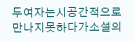두여자는시공간적으로만나지못하다가소설의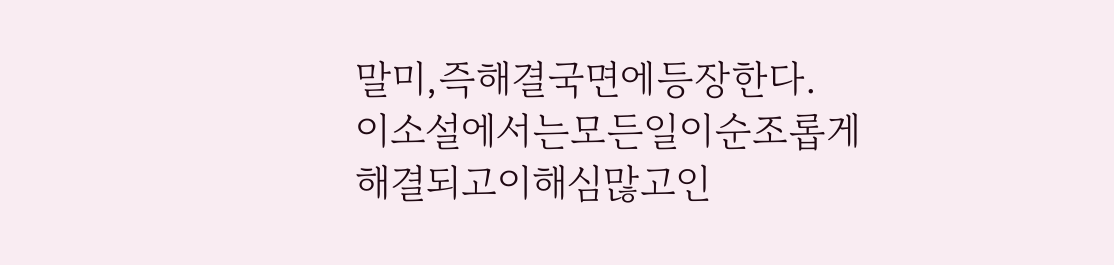말미,즉해결국면에등장한다.
이소설에서는모든일이순조롭게해결되고이해심많고인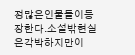정많은인물들이등장한다.소설밖현실은각박하지만이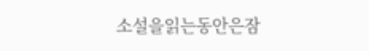소설을읽는동안은잠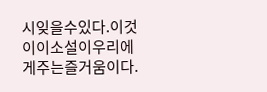시잊을수있다.이것이이소설이우리에게주는즐거움이다.